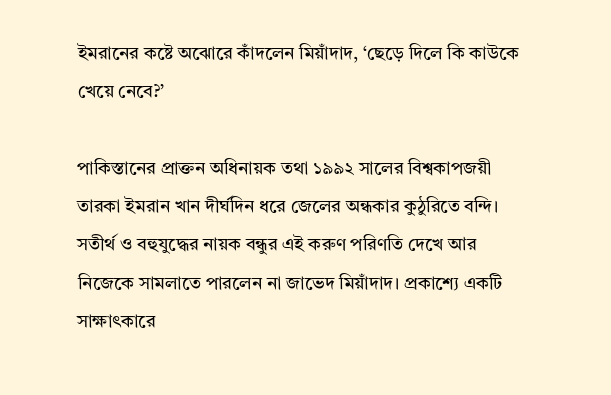ইমরানের কষ্টে অঝোরে কাঁদলেন মিয়াঁদাদ, ‘ছেড়ে দিলে কি কাউকে খেয়ে নেবে?’

পাকিস্তানের প্রাক্তন অধিনায়ক তথা ১৯৯২ সালের বিশ্বকাপজয়ী তারকা ইমরান খান দীর্ঘদিন ধরে জেলের অন্ধকার কুঠুরিতে বন্দি। সতীর্থ ও বহুযুদ্ধের নায়ক বন্ধুর এই করুণ পরিণতি দেখে আর নিজেকে সামলাতে পারলেন না জাভেদ মিয়াঁদাদ। প্রকাশ্যে একটি সাক্ষাৎকারে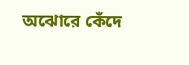অঝোরে কেঁদে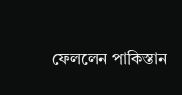ফেললেন পাকিস্তান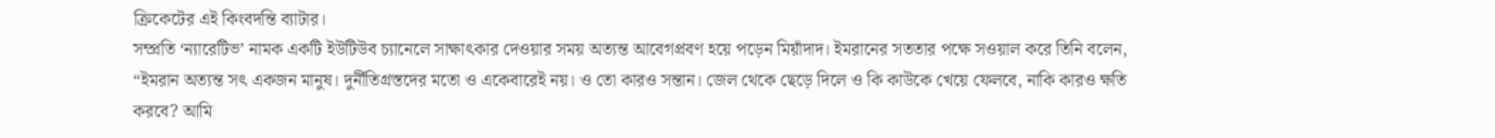ক্রিকেটের এই কিংবদন্তি ব্যাটার।
সম্প্রতি ‘ন্যারেটিভ’ নামক একটি ইউটিউব চ্যানেলে সাক্ষাৎকার দেওয়ার সময় অত্যন্ত আবেগপ্রবণ হয়ে পড়েন মিয়াঁদাদ। ইমরানের সততার পক্ষে সওয়াল করে তিনি বলেন, “ইমরান অত্যন্ত সৎ একজন মানুষ। দুর্নীতিগ্রস্তদের মতো ও একেবারেই নয়। ও তো কারও সন্তান। জেল থেকে ছেড়ে দিলে ও কি কাউকে খেয়ে ফেলবে, নাকি কারও ক্ষতি করবে? আমি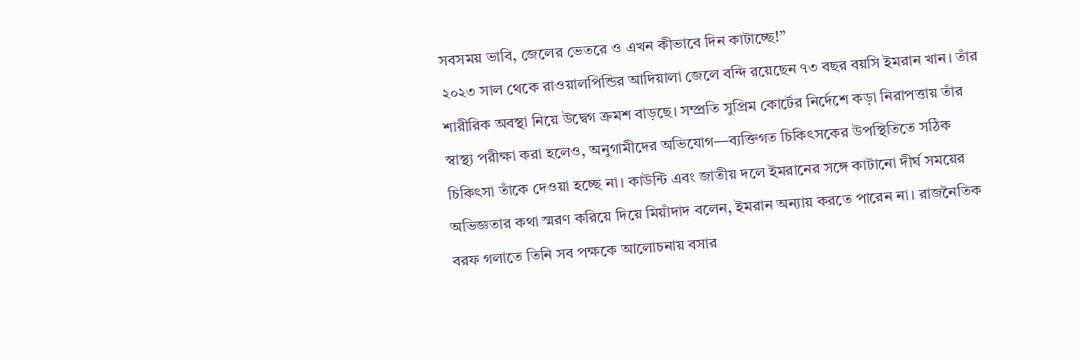সবসময় ভাবি, জেলের ভেতরে ও এখন কীভাবে দিন কাটাচ্ছে!”
২০২৩ সাল থেকে রাওয়ালপিন্ডির আদিয়ালা জেলে বন্দি রয়েছেন ৭৩ বছর বয়সি ইমরান খান। তাঁর শারীরিক অবস্থা নিয়ে উদ্বেগ ক্রমশ বাড়ছে। সম্প্রতি সুপ্রিম কোর্টের নির্দেশে কড়া নিরাপত্তায় তাঁর স্বাস্থ্য পরীক্ষা করা হলেও, অনুগামীদের অভিযোগ—ব্যক্তিগত চিকিৎসকের উপস্থিতিতে সঠিক চিকিৎসা তাঁকে দেওয়া হচ্ছে না। কাউন্টি এবং জাতীয় দলে ইমরানের সঙ্গে কাটানো দীর্ঘ সময়ের অভিজ্ঞতার কথা স্মরণ করিয়ে দিয়ে মিয়াঁদাদ বলেন, ইমরান অন্যায় করতে পারেন না। রাজনৈতিক বরফ গলাতে তিনি সব পক্ষকে আলোচনায় বসার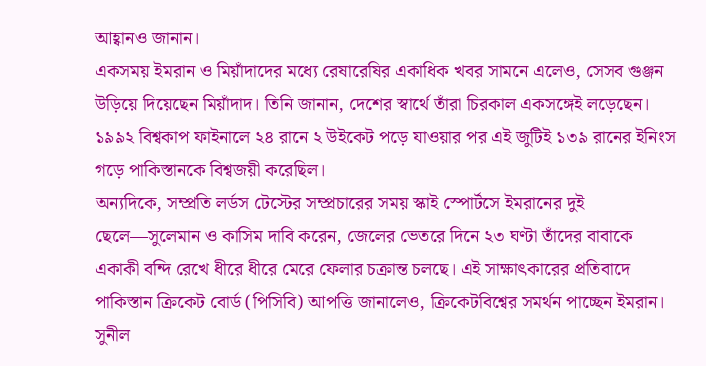আহ্বানও জানান।
একসময় ইমরান ও মিয়াঁদাদের মধ্যে রেষারেষির একাধিক খবর সামনে এলেও, সেসব গুঞ্জন উড়িয়ে দিয়েছেন মিয়াঁদাদ। তিনি জানান, দেশের স্বার্থে তাঁরা চিরকাল একসঙ্গেই লড়েছেন। ১৯৯২ বিশ্বকাপ ফাইনালে ২৪ রানে ২ উইকেট পড়ে যাওয়ার পর এই জুটিই ১৩৯ রানের ইনিংস গড়ে পাকিস্তানকে বিশ্বজয়ী করেছিল।
অন্যদিকে, সম্প্রতি লর্ডস টেস্টের সম্প্রচারের সময় স্কাই স্পোর্টসে ইমরানের দুই ছেলে—সুলেমান ও কাসিম দাবি করেন, জেলের ভেতরে দিনে ২৩ ঘণ্টা তাঁদের বাবাকে একাকী বন্দি রেখে ধীরে ধীরে মেরে ফেলার চক্রান্ত চলছে। এই সাক্ষাৎকারের প্রতিবাদে পাকিস্তান ক্রিকেট বোর্ড (পিসিবি) আপত্তি জানালেও, ক্রিকেটবিশ্বের সমর্থন পাচ্ছেন ইমরান। সুনীল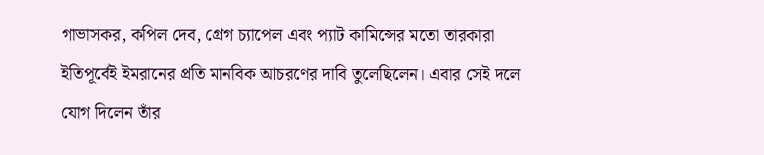গাভাসকর, কপিল দেব, গ্রেগ চ্যাপেল এবং প্যাট কামিন্সের মতো তারকারা ইতিপূর্বেই ইমরানের প্রতি মানবিক আচরণের দাবি তুলেছিলেন। এবার সেই দলে যোগ দিলেন তাঁর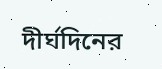দীর্ঘদিনের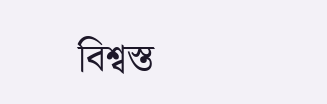বিশ্বস্ত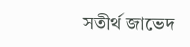সতীর্থ জাভেদ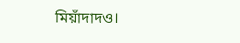মিয়াঁদাদও।